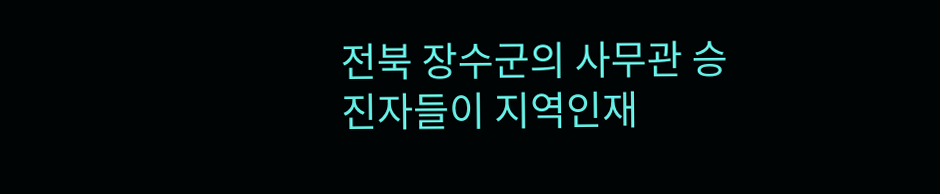전북 장수군의 사무관 승진자들이 지역인재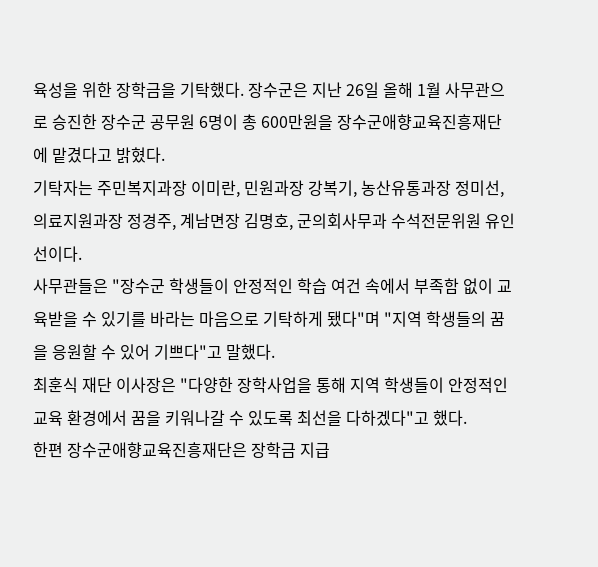육성을 위한 장학금을 기탁했다. 장수군은 지난 26일 올해 1월 사무관으로 승진한 장수군 공무원 6명이 총 600만원을 장수군애향교육진흥재단에 맡겼다고 밝혔다.
기탁자는 주민복지과장 이미란, 민원과장 강복기, 농산유통과장 정미선, 의료지원과장 정경주, 계남면장 김명호, 군의회사무과 수석전문위원 유인선이다.
사무관들은 "장수군 학생들이 안정적인 학습 여건 속에서 부족함 없이 교육받을 수 있기를 바라는 마음으로 기탁하게 됐다"며 "지역 학생들의 꿈을 응원할 수 있어 기쁘다"고 말했다.
최훈식 재단 이사장은 "다양한 장학사업을 통해 지역 학생들이 안정적인 교육 환경에서 꿈을 키워나갈 수 있도록 최선을 다하겠다"고 했다.
한편 장수군애향교육진흥재단은 장학금 지급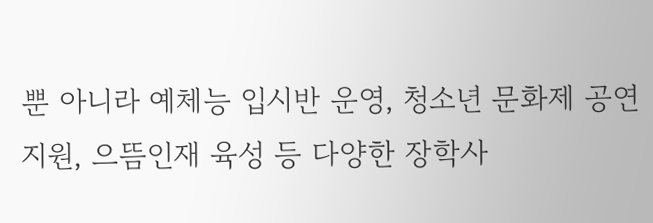뿐 아니라 예체능 입시반 운영, 청소년 문화제 공연지원, 으뜸인재 육성 등 다양한 장학사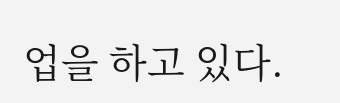업을 하고 있다.